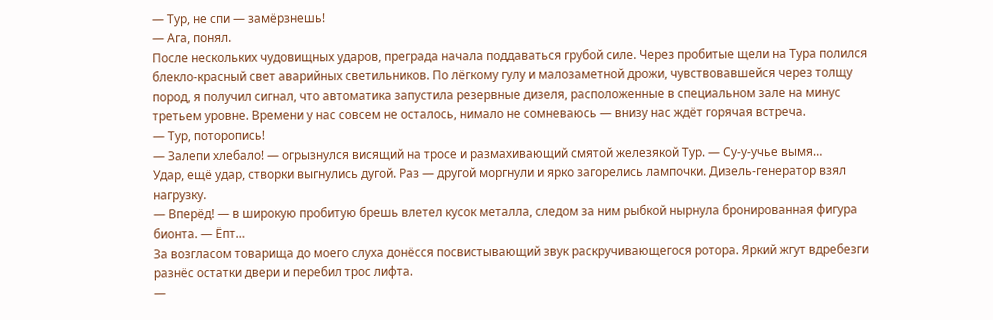— Тур, не спи — замёрзнешь!
— Ага, понял.
После нескольких чудовищных ударов, преграда начала поддаваться грубой силе. Через пробитые щели на Тура полился блекло-красный свет аварийных светильников. По лёгкому гулу и малозаметной дрожи, чувствовавшейся через толщу пород, я получил сигнал, что автоматика запустила резервные дизеля, расположенные в специальном зале на минус третьем уровне. Времени у нас совсем не осталось, нимало не сомневаюсь — внизу нас ждёт горячая встреча.
— Тур, поторопись!
— Залепи хлебало! — огрызнулся висящий на тросе и размахивающий смятой железякой Тур. — Су-у-учье вымя…
Удар, ещё удар, створки выгнулись дугой. Раз — другой моргнули и ярко загорелись лампочки. Дизель-генератор взял нагрузку.
— Вперёд! — в широкую пробитую брешь влетел кусок металла, следом за ним рыбкой нырнула бронированная фигура бионта. — Ёпт…
За возгласом товарища до моего слуха донёсся посвистывающий звук раскручивающегося ротора. Яркий жгут вдребезги разнёс остатки двери и перебил трос лифта.
—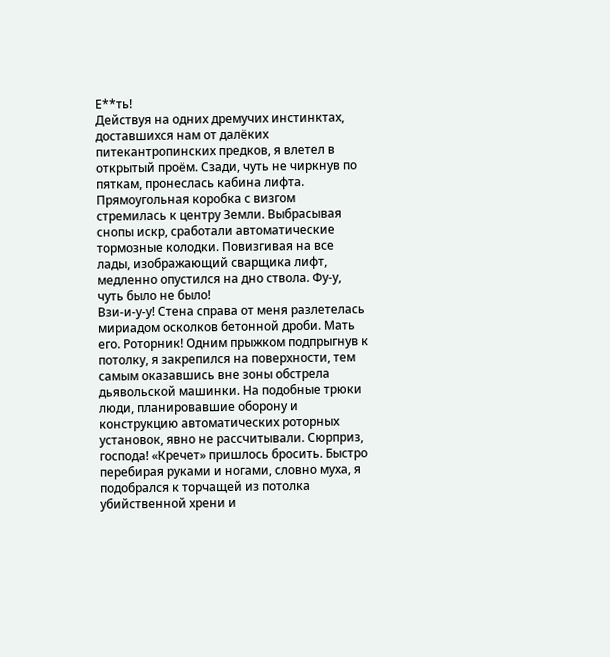Е**ть!
Действуя на одних дремучих инстинктах, доставшихся нам от далёких питекантропинских предков, я влетел в открытый проём. Сзади, чуть не чиркнув по пяткам, пронеслась кабина лифта. Прямоугольная коробка с визгом стремилась к центру Земли. Выбрасывая снопы искр, сработали автоматические тормозные колодки. Повизгивая на все лады, изображающий сварщика лифт, медленно опустился на дно ствола. Фу-у, чуть было не было!
Взи-и-у-у! Стена справа от меня разлетелась мириадом осколков бетонной дроби. Мать его. Роторник! Одним прыжком подпрыгнув к потолку, я закрепился на поверхности, тем самым оказавшись вне зоны обстрела дьявольской машинки. На подобные трюки люди, планировавшие оборону и конструкцию автоматических роторных установок, явно не рассчитывали. Сюрприз, господа! «Кречет» пришлось бросить. Быстро перебирая руками и ногами, словно муха, я подобрался к торчащей из потолка убийственной хрени и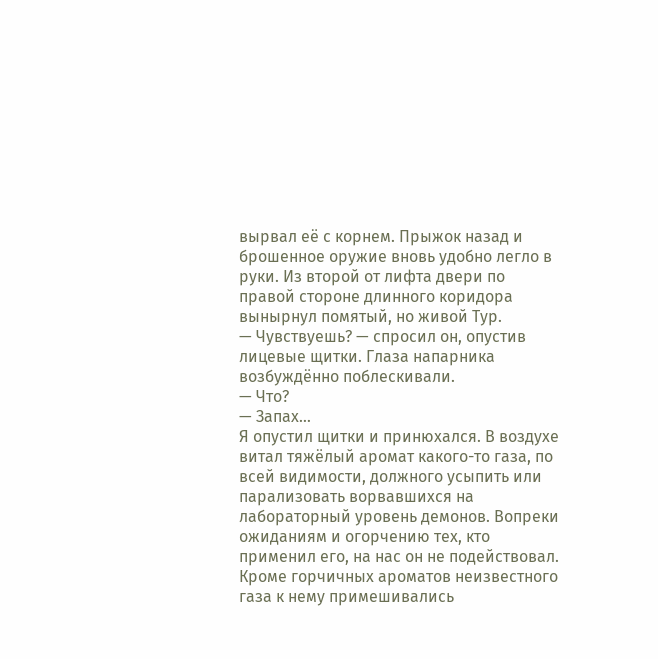вырвал её с корнем. Прыжок назад и брошенное оружие вновь удобно легло в руки. Из второй от лифта двери по правой стороне длинного коридора вынырнул помятый, но живой Тур.
— Чувствуешь? — спросил он, опустив лицевые щитки. Глаза напарника возбуждённо поблескивали.
— Что?
— Запах…
Я опустил щитки и принюхался. В воздухе витал тяжёлый аромат какого-то газа, по всей видимости, должного усыпить или парализовать ворвавшихся на лабораторный уровень демонов. Вопреки ожиданиям и огорчению тех, кто применил его, на нас он не подействовал. Кроме горчичных ароматов неизвестного газа к нему примешивались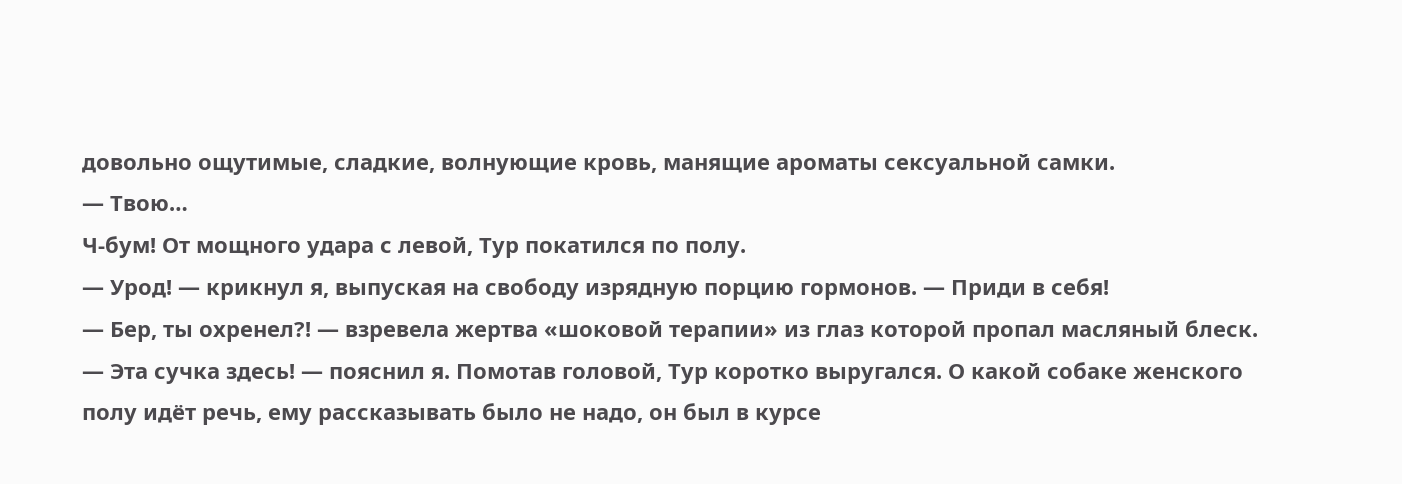довольно ощутимые, сладкие, волнующие кровь, манящие ароматы сексуальной самки.
— Твою…
Ч-бум! От мощного удара с левой, Тур покатился по полу.
— Урод! — крикнул я, выпуская на свободу изрядную порцию гормонов. — Приди в себя!
— Бер, ты охренел?! — взревела жертва «шоковой терапии» из глаз которой пропал масляный блеск.
— Эта сучка здесь! — пояснил я. Помотав головой, Тур коротко выругался. О какой собаке женского полу идёт речь, ему рассказывать было не надо, он был в курсе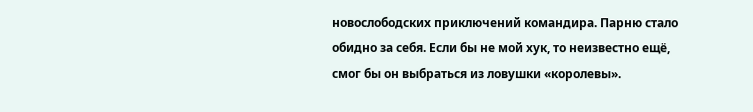новослободских приключений командира. Парню стало обидно за себя. Если бы не мой хук, то неизвестно ещё, смог бы он выбраться из ловушки «королевы».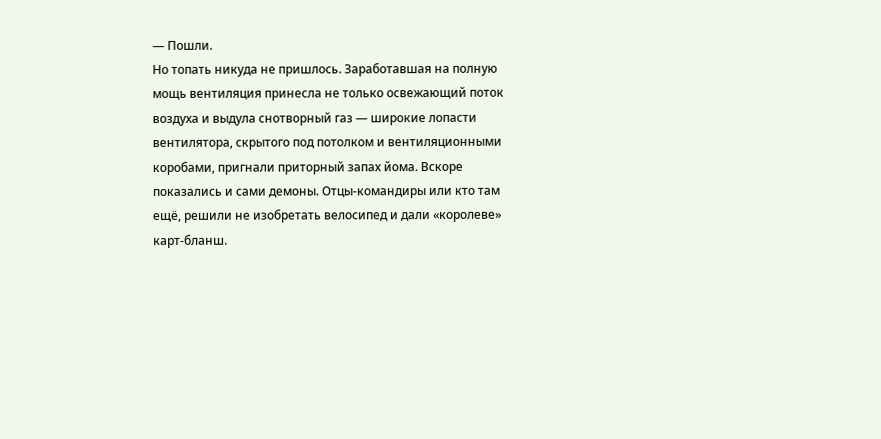— Пошли.
Но топать никуда не пришлось. Заработавшая на полную мощь вентиляция принесла не только освежающий поток воздуха и выдула снотворный газ — широкие лопасти вентилятора, скрытого под потолком и вентиляционными коробами, пригнали приторный запах йома. Вскоре показались и сами демоны. Отцы-командиры или кто там ещё, решили не изобретать велосипед и дали «королеве» карт-бланш.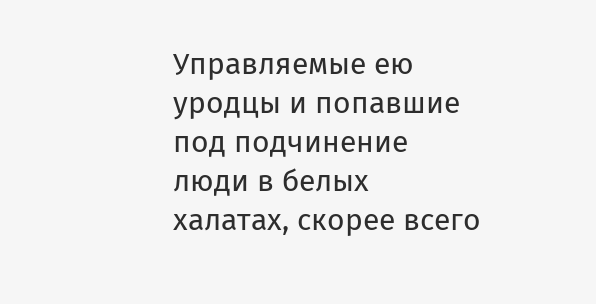Управляемые ею уродцы и попавшие под подчинение люди в белых халатах, скорее всего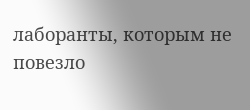лаборанты, которым не повезло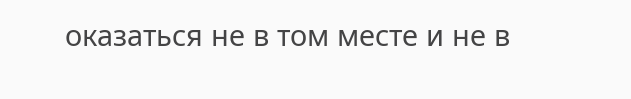оказаться не в том месте и не в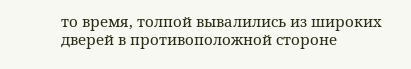то время, толпой вывалились из широких дверей в противоположной стороне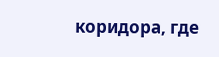коридора, где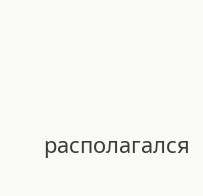располагался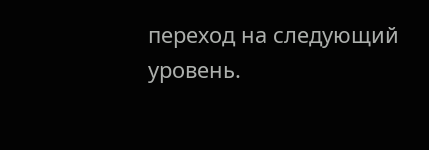переход на следующий уровень.